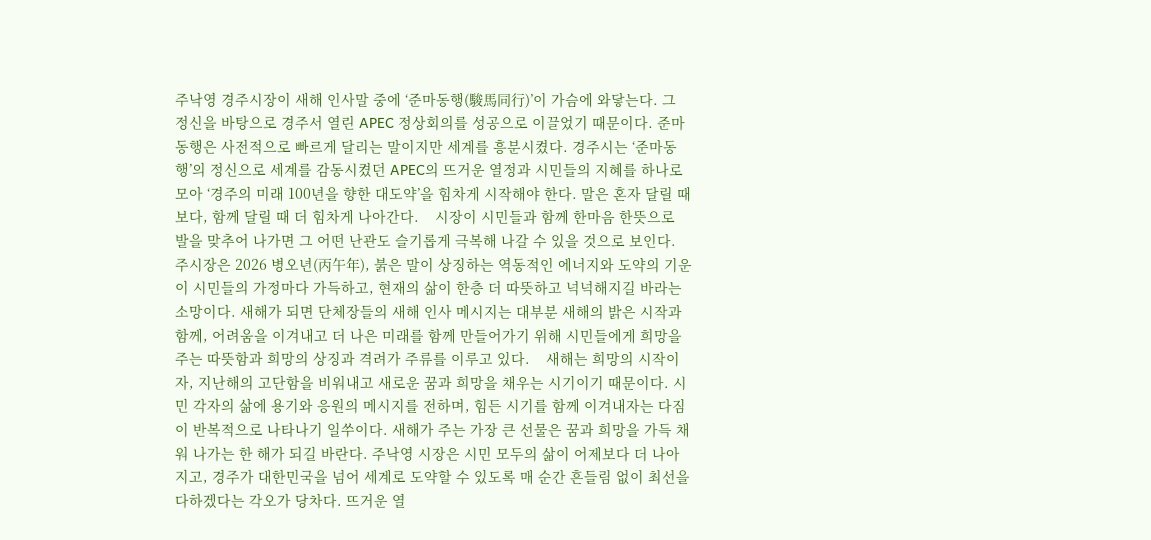주낙영 경주시장이 새해 인사말 중에 ‘준마동행(駿馬同行)’이 가슴에 와닿는다. 그 정신을 바탕으로 경주서 열린 APEC 정상회의를 성공으로 이끌었기 때문이다. 준마동행은 사전적으로 빠르게 달리는 말이지만 세계를 흥분시켰다. 경주시는 ‘준마동행’의 정신으로 세계를 감동시켰던 APEC의 뜨거운 열정과 시민들의 지혜를 하나로 모아 ‘경주의 미래 100년을 향한 대도약’을 힘차게 시작해야 한다. 말은 혼자 달릴 때보다, 함께 달릴 때 더 힘차게 나아간다.    시장이 시민들과 함께 한마음 한뜻으로 발을 맞추어 나가면 그 어떤 난관도 슬기롭게 극복해 나갈 수 있을 것으로 보인다. 주시장은 2026 병오년(丙午年), 붉은 말이 상징하는 역동적인 에너지와 도약의 기운이 시민들의 가정마다 가득하고, 현재의 삶이 한층 더 따뜻하고 넉넉해지길 바라는 소망이다. 새해가 되면 단체장들의 새해 인사 메시지는 대부분 새해의 밝은 시작과 함께, 어려움을 이겨내고 더 나은 미래를 함께 만들어가기 위해 시민들에게 희망을 주는 따뜻함과 희망의 상징과 격려가 주류를 이루고 있다.    새해는 희망의 시작이자, 지난해의 고단함을 비워내고 새로운 꿈과 희망을 채우는 시기이기 때문이다. 시민 각자의 삶에 용기와 응원의 메시지를 전하며, 힘든 시기를 함께 이겨내자는 다짐이 반복적으로 나타나기 일쑤이다. 새해가 주는 가장 큰 선물은 꿈과 희망을 가득 채워 나가는 한 해가 되길 바란다. 주낙영 시장은 시민 모두의 삶이 어제보다 더 나아지고, 경주가 대한민국을 넘어 세계로 도약할 수 있도록 매 순간 흔들림 없이 최선을 다하겠다는 각오가 당차다. 뜨거운 열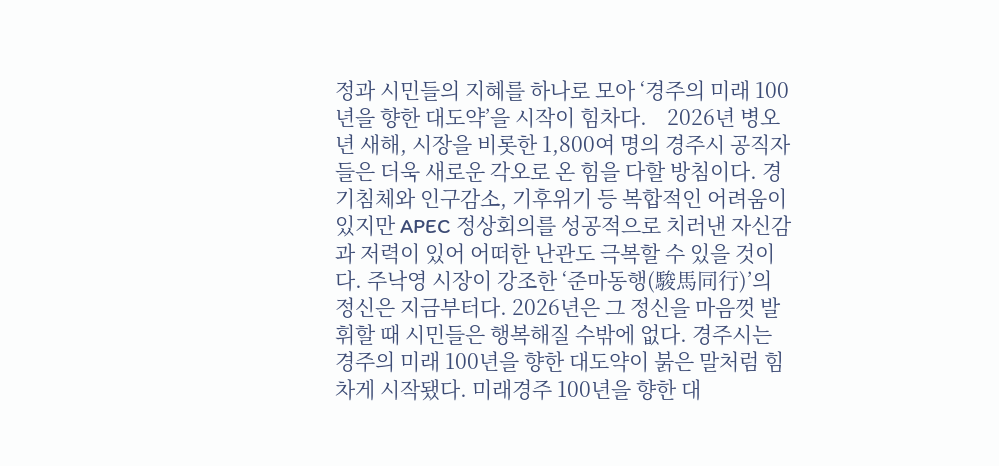정과 시민들의 지혜를 하나로 모아 ‘경주의 미래 100년을 향한 대도약’을 시작이 힘차다.    2026년 병오년 새해, 시장을 비롯한 1,800여 명의 경주시 공직자들은 더욱 새로운 각오로 온 힘을 다할 방침이다. 경기침체와 인구감소, 기후위기 등 복합적인 어려움이 있지만 APEC 정상회의를 성공적으로 치러낸 자신감과 저력이 있어 어떠한 난관도 극복할 수 있을 것이다. 주낙영 시장이 강조한 ‘준마동행(駿馬同行)’의 정신은 지금부터다. 2026년은 그 정신을 마음껏 발휘할 때 시민들은 행복해질 수밖에 없다. 경주시는 경주의 미래 100년을 향한 대도약이 붉은 말처럼 힘차게 시작됐다. 미래경주 100년을 향한 대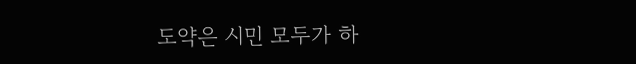도약은 시민 모두가 하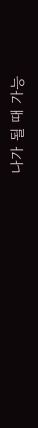나가 될 때 가능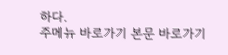하다.
주메뉴 바로가기 본문 바로가기